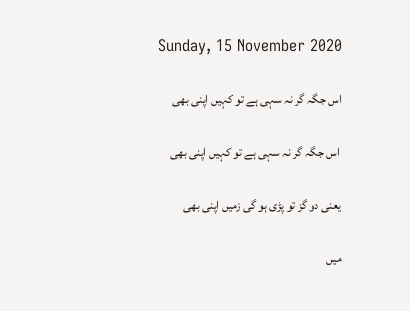Sunday, 15 November 2020

اس جگہ گر نہ سہی ہے تو کہیں اپنی بھی

 اس جگہ گر نہ سہی ہے تو کہیں اپنی بھی

یعنی دو گز تو پڑی ہو گی زمیں اپنی بھی

میں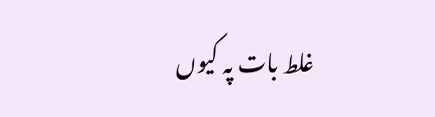غلط بات پہ کیوں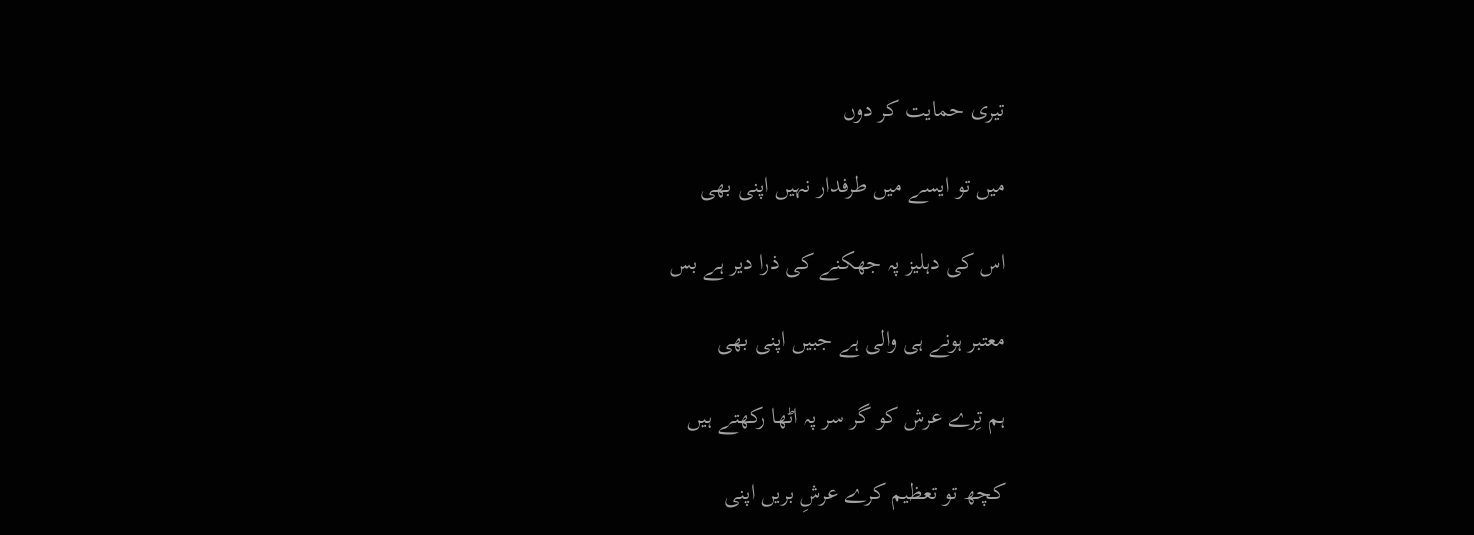تیری حمایت کر دوں

میں تو ایسے میں طرفدار نہیں اپنی بھی

اس کی دہلیز پہ جھکنے کی ذرا دیر ہے بس

معتبر ہونے ہی والی ہے جبیں اپنی بھی

ہم تِرے عرش کو گر سر پہ اٹھا رکھتے ہیں

کچھ تو تعظیم کرے عرشِ بریں اپنی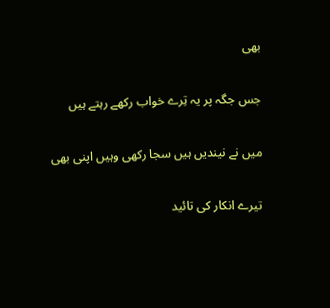بھی

جس جگہ پر یہ تِرے خواب رکھے رہتے ہیں

میں نے نیندیں ہیں سجا رکھی وہیں اپنی بھی

تیرے انکار کی تائید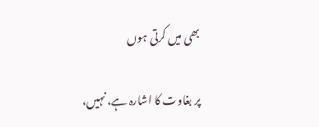بھی میں کرتی ہوں

پر بغاوت کا اشارہ ہے، نہیں،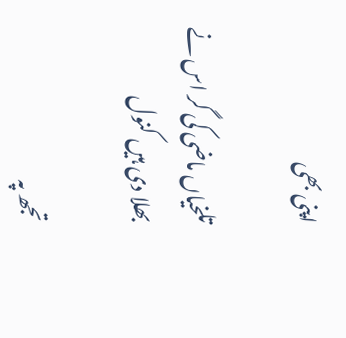اپنی بھی

تلخیاں ماضی کی گر اس نے بھلا دی ہیں کنول

تجھ پہ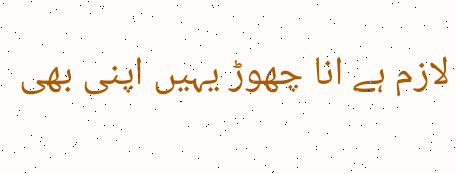لازم ہے انا چھوڑ یہیں اپنی بھی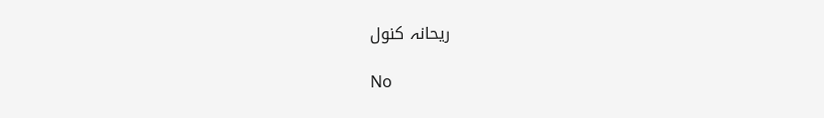ریحانہ کنول

No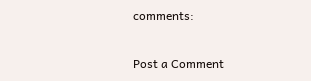comments:

Post a Comment